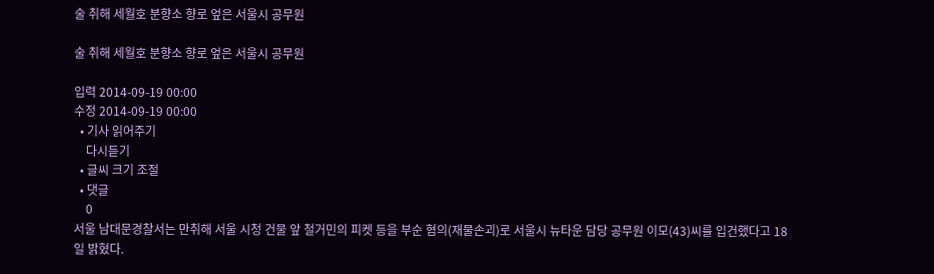술 취해 세월호 분향소 향로 엎은 서울시 공무원

술 취해 세월호 분향소 향로 엎은 서울시 공무원

입력 2014-09-19 00:00
수정 2014-09-19 00:00
  • 기사 읽어주기
    다시듣기
  • 글씨 크기 조절
  • 댓글
    0
서울 남대문경찰서는 만취해 서울 시청 건물 앞 철거민의 피켓 등을 부순 혐의(재물손괴)로 서울시 뉴타운 담당 공무원 이모(43)씨를 입건했다고 18일 밝혔다.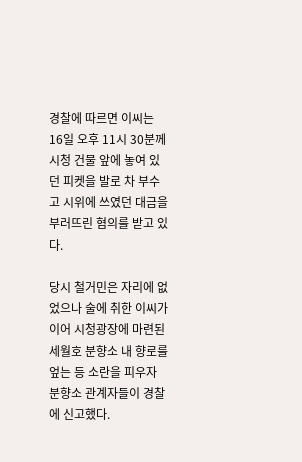경찰에 따르면 이씨는 16일 오후 11시 30분께 시청 건물 앞에 놓여 있던 피켓을 발로 차 부수고 시위에 쓰였던 대금을 부러뜨린 혐의를 받고 있다.

당시 철거민은 자리에 없었으나 술에 취한 이씨가 이어 시청광장에 마련된 세월호 분향소 내 향로를 엎는 등 소란을 피우자 분향소 관계자들이 경찰에 신고했다.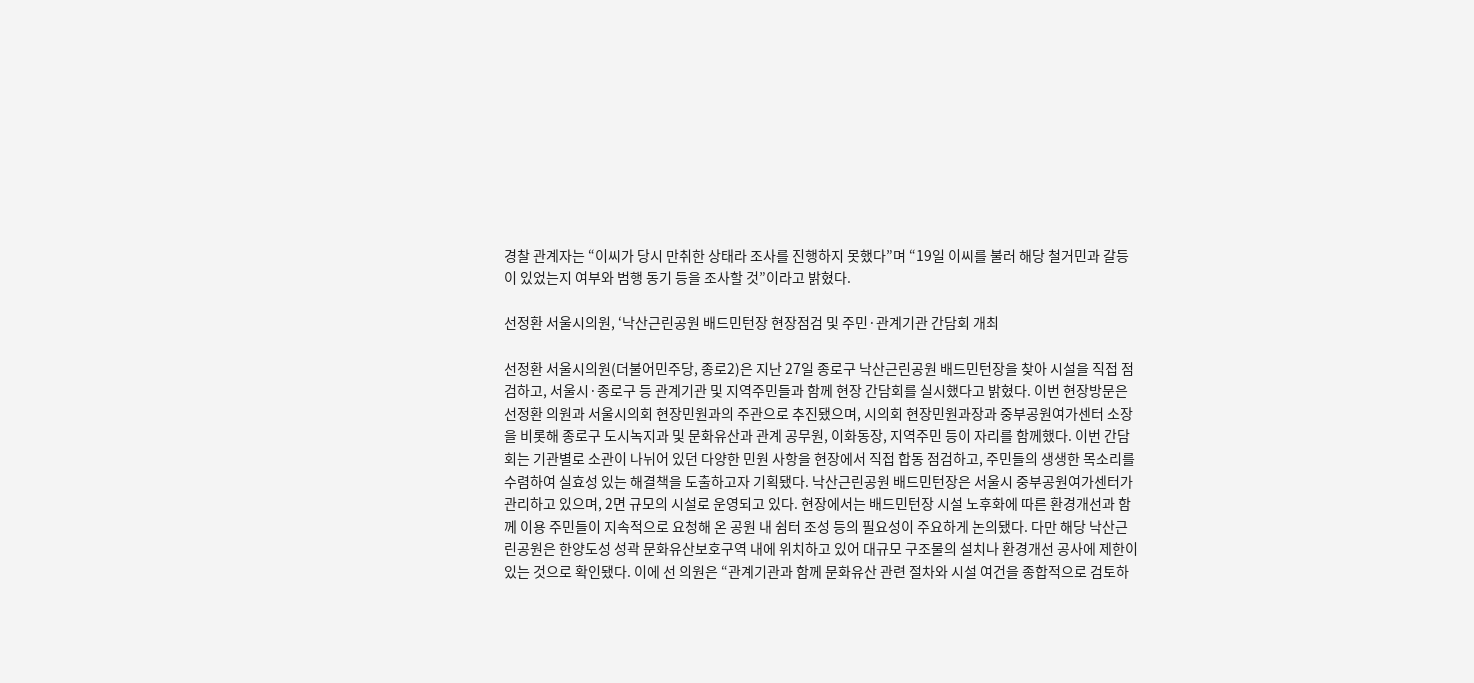경찰 관계자는 “이씨가 당시 만취한 상태라 조사를 진행하지 못했다”며 “19일 이씨를 불러 해당 철거민과 갈등이 있었는지 여부와 범행 동기 등을 조사할 것”이라고 밝혔다.

선정환 서울시의원, ‘낙산근린공원 배드민턴장 현장점검 및 주민·관계기관 간담회 개최

선정환 서울시의원(더불어민주당, 종로2)은 지난 27일 종로구 낙산근린공원 배드민턴장을 찾아 시설을 직접 점검하고, 서울시·종로구 등 관계기관 및 지역주민들과 함께 현장 간담회를 실시했다고 밝혔다. 이번 현장방문은 선정환 의원과 서울시의회 현장민원과의 주관으로 추진됐으며, 시의회 현장민원과장과 중부공원여가센터 소장을 비롯해 종로구 도시녹지과 및 문화유산과 관계 공무원, 이화동장, 지역주민 등이 자리를 함께했다. 이번 간담회는 기관별로 소관이 나뉘어 있던 다양한 민원 사항을 현장에서 직접 합동 점검하고, 주민들의 생생한 목소리를 수렴하여 실효성 있는 해결책을 도출하고자 기획됐다. 낙산근린공원 배드민턴장은 서울시 중부공원여가센터가 관리하고 있으며, 2면 규모의 시설로 운영되고 있다. 현장에서는 배드민턴장 시설 노후화에 따른 환경개선과 함께 이용 주민들이 지속적으로 요청해 온 공원 내 쉼터 조성 등의 필요성이 주요하게 논의됐다. 다만 해당 낙산근린공원은 한양도성 성곽 문화유산보호구역 내에 위치하고 있어 대규모 구조물의 설치나 환경개선 공사에 제한이 있는 것으로 확인됐다. 이에 선 의원은 “관계기관과 함께 문화유산 관련 절차와 시설 여건을 종합적으로 검토하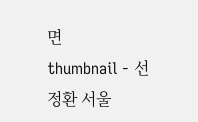면
thumbnail - 선정환 서울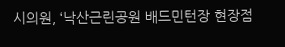시의원, ‘낙산근린공원 배드민턴장 현장점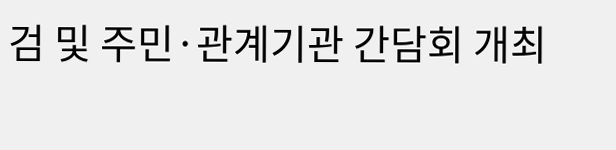검 및 주민·관계기관 간담회 개최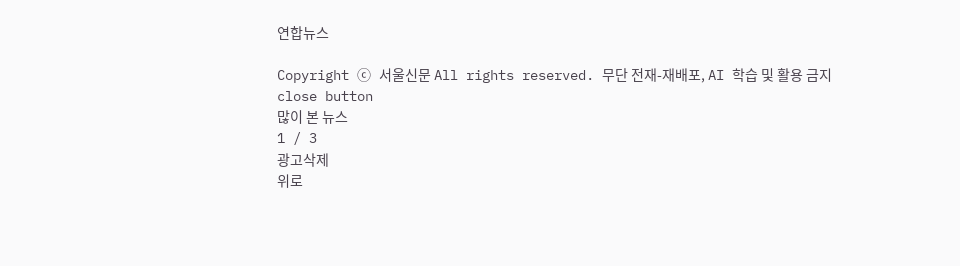연합뉴스

Copyright ⓒ 서울신문 All rights reserved. 무단 전재-재배포, AI 학습 및 활용 금지
close button
많이 본 뉴스
1 / 3
광고삭제
위로